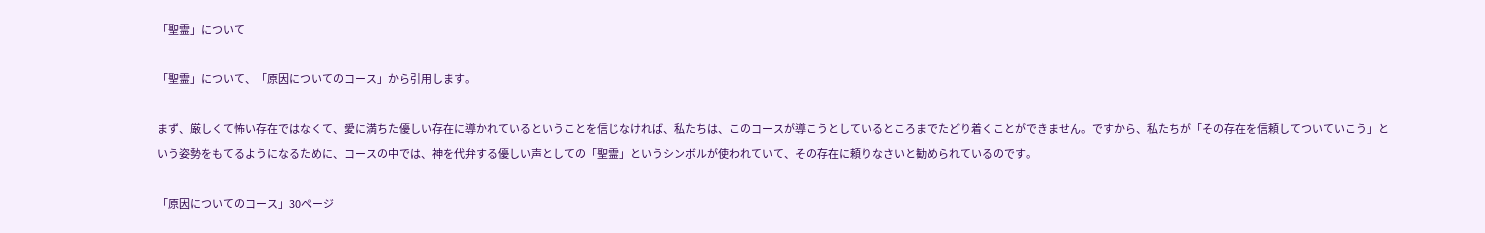「聖霊」について

「聖霊」について、「原因についてのコース」から引用します。

まず、厳しくて怖い存在ではなくて、愛に満ちた優しい存在に導かれているということを信じなければ、私たちは、このコースが導こうとしているところまでたどり着くことができません。ですから、私たちが「その存在を信頼してついていこう」という姿勢をもてるようになるために、コースの中では、神を代弁する優しい声としての「聖霊」というシンボルが使われていて、その存在に頼りなさいと勧められているのです。

「原因についてのコース」30ページ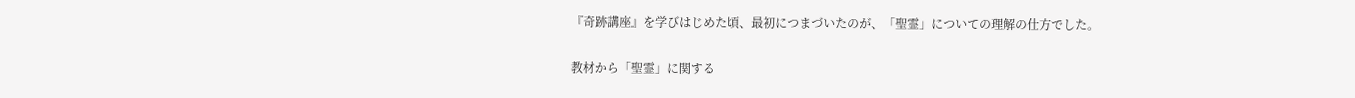『奇跡講座』を学びはじめた頃、最初につまづいたのが、「聖霊」についての理解の仕方でした。

教材から「聖霊」に関する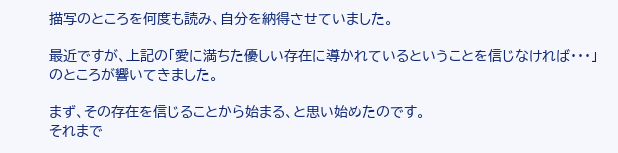描写のところを何度も読み、自分を納得させていました。

最近ですが、上記の「愛に満ちた優しい存在に導かれているということを信じなければ・・・」
のところが響いてきました。

まず、その存在を信じることから始まる、と思い始めたのです。
それまで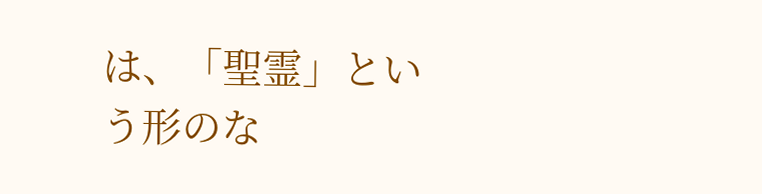は、「聖霊」という形のな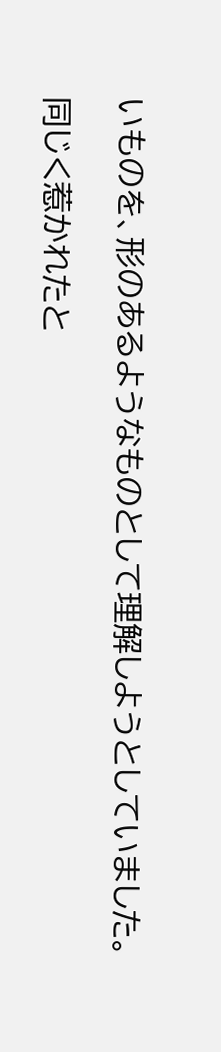いものを、形のあるようなものとして理解しようとしていました。

同じく惹かれたと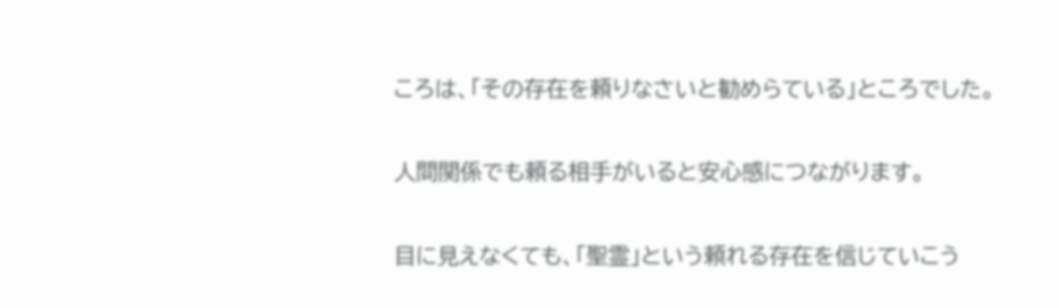ころは、「その存在を頼りなさいと勧めらている」ところでした。

人間関係でも頼る相手がいると安心感につながります。

目に見えなくても、「聖霊」という頼れる存在を信じていこう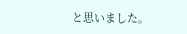と思いました。